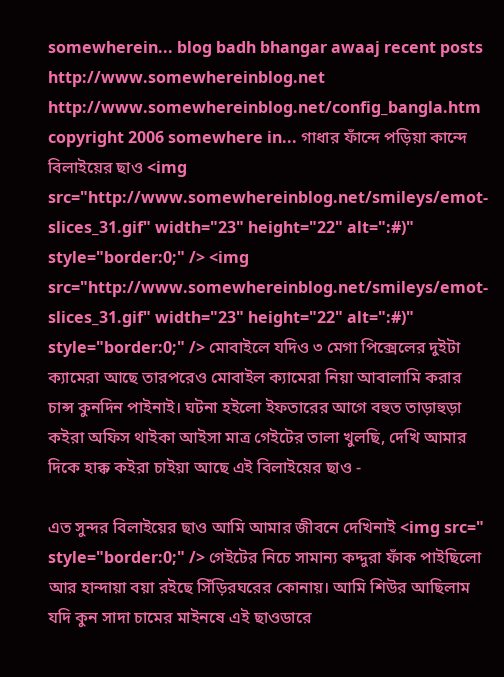somewherein... blog badh bhangar awaaj recent posts http://www.somewhereinblog.net http://www.somewhereinblog.net/config_bangla.htm copyright 2006 somewhere in... গাধার ফাঁন্দে পড়িয়া কান্দে বিলাইয়ের ছাও <img src="http://www.somewhereinblog.net/smileys/emot-slices_31.gif" width="23" height="22" alt=":#)" style="border:0;" /> <img src="http://www.somewhereinblog.net/smileys/emot-slices_31.gif" width="23" height="22" alt=":#)" style="border:0;" /> মোবাইলে যদিও ৩ মেগা পিক্সেলের দুইটা ক্যামেরা আছে তারপরেও মোবাইল ক্যামেরা নিয়া আবালামি করার চান্স কুনদিন পাইনাই। ঘটনা হইলো ইফতারের আগে বহুত তাড়াহুড়া কইরা অফিস থাইকা আইসা মাত্র গেইটের তালা খুলছি, দেখি আমার দিকে হাক্ক কইরা চাইয়া আছে এই বিলাইয়ের ছাও -

এত সুন্দর বিলাইয়ের ছাও আমি আমার জীবনে দেখিনাই <img src=" style="border:0;" /> গেইটের নিচে সামান্য কদ্দুরা ফাঁক পাইছিলো আর হান্দায়া বয়া রইছে সিঁড়িরঘরের কোনায়। আমি শিউর আছিলাম যদি কুন সাদা চামের মাইনষে এই ছাওডারে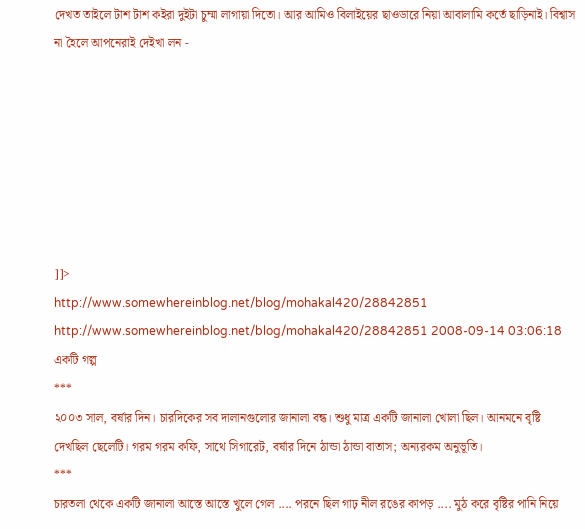দেখত তাইলে টাশ টাশ কইরা দুইটা চুম্মা লাগায়া দিতো। আর আমিও বিলাইয়ের ছাওডারে নিয়া আবালামি কর্তে ছাড়িনাই। বিশ্বাস না হৈলে আপনেরাই দেইখা লন -







]]>
http://www.somewhereinblog.net/blog/mohakal420/28842851 http://www.somewhereinblog.net/blog/mohakal420/28842851 2008-09-14 03:06:18
একটি গল্প
***
২০০৩ সাল, বর্ষার দিন। চারদিকের সব দালানগুলোর জানালা বন্ধ। শুধু মাত্র একটি জানালা খোলা ছিল। আনমনে বৃষ্টি দেখছিল ছেলেটি। গরম গরম কফি, সাথে সিগারেট, বর্ষার দিনে ঠান্ডা ঠান্ডা বাতাস; অন্যরকম অনুভূতি।
***
চারতলা থেকে একটি জানালা আস্তে আস্তে খুলে গেল .... পরনে ছিল গাঢ় নীল রঙের কাপড় .... মুঠ করে বৃষ্টির পানি নিয়ে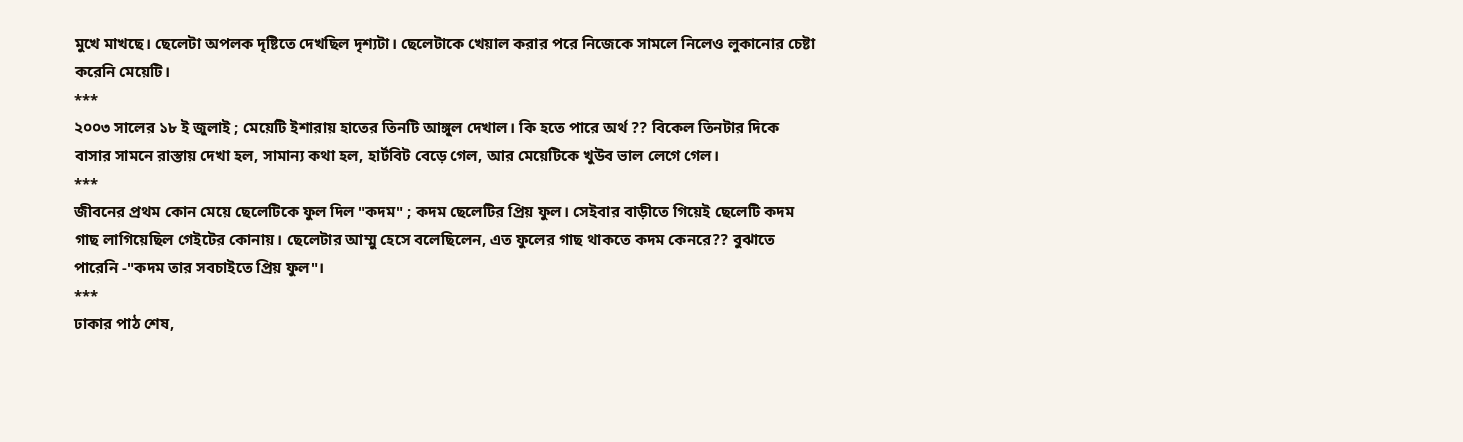মুখে মাখছে। ছেলেটা অপলক দৃষ্টিতে দেখছিল দৃশ্যটা। ছেলেটাকে খেয়াল করার পরে নিজেকে সামলে নিলেও লুকানোর চেষ্টা করেনি মেয়েটি।
***
২০০৩ সালের ১৮ ই জুলাই ; মেয়েটি ইশারায় হাতের তিনটি আঙ্গুল দেখাল। কি হতে পারে অর্থ ?? বিকেল তিনটার দিকে বাসার সামনে রাস্তায় দেখা হল, সামান্য কথা হল, হার্টবিট বেড়ে গেল, আর মেয়েটিকে খুউব ভাল লেগে গেল।
***
জীবনের প্রথম কোন মেয়ে ছেলেটিকে ফুল দিল "কদম" ; কদম ছেলেটির প্রিয় ফুল। সেইবার বাড়ীতে গিয়েই ছেলেটি কদম গাছ লাগিয়েছিল গেইটের কোনায়। ছেলেটার আম্মু হেসে বলেছিলেন, এত ফুলের গাছ থাকতে কদম কেনরে?? বুঝাতে পারেনি -"কদম তার সবচাইতে প্রিয় ফুল"।
***
ঢাকার পাঠ শেষ,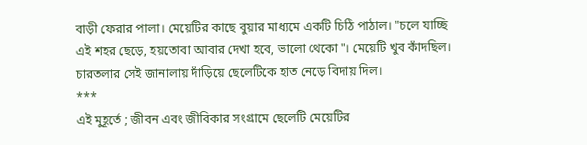বাড়ী ফেরার পালা। মেয়েটির কাছে বুয়ার মাধ্যমে একটি চিঠি পাঠাল। "চলে যাচ্ছি এই শহর ছেড়ে, হয়তোবা আবার দেখা হবে, ভালো থেকো"। মেয়েটি খুব কাঁদছিল। চারতলার সেই জানালায় দাঁড়িয়ে ছেলেটিকে হাত নেড়ে বিদায় দিল।
***
এই মুহূর্তে ; জীবন এবং জীবিকার সংগ্রামে ছেলেটি মেয়েটির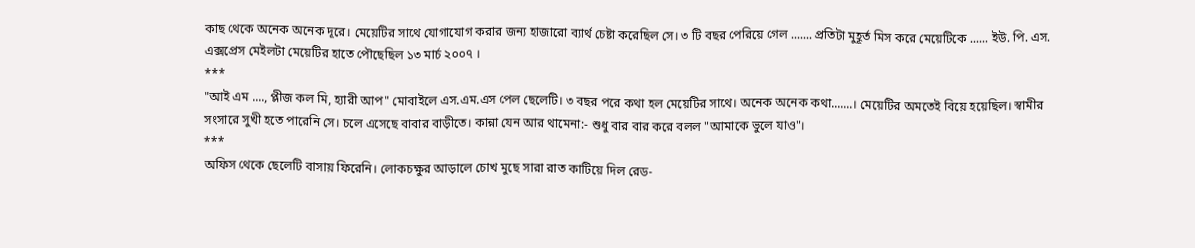কাছ থেকে অনেক অনেক দূরে। মেয়েটির সাথে যোগাযোগ করার জন্য হাজারো ব্যার্থ চেষ্টা করেছিল সে। ৩ টি বছর পেরিয়ে গেল ....... প্রতিটা মুহূর্ত মিস করে মেয়েটিকে ...... ইউ. পি. এস. এক্সপ্রেস মেইলটা মেয়েটির হাতে পৌছেছিল ১৩ মার্চ ২০০৭ ।
***
"আই এম ...., প্লীজ কল মি, হ্যারী আপ" মোবাইলে এস.এম.এস পেল ছেলেটি। ৩ বছর পরে কথা হল মেয়েটির সাথে। অনেক অনেক কথা.......। মেয়েটির অমতেই বিয়ে হয়েছিল। স্বামীর সংসারে সুখী হতে পারেনি সে। চলে এসেছে বাবার বাড়ীতে। কান্না যেন আর থামেনা:- শুধু বার বার করে বলল "আমাকে ভুলে যাও"।
***
অফিস থেকে ছেলেটি বাসায় ফিরেনি। লোকচক্ষুর আড়ালে চোখ মুছে সারা রাত কাটিয়ে দিল রেড-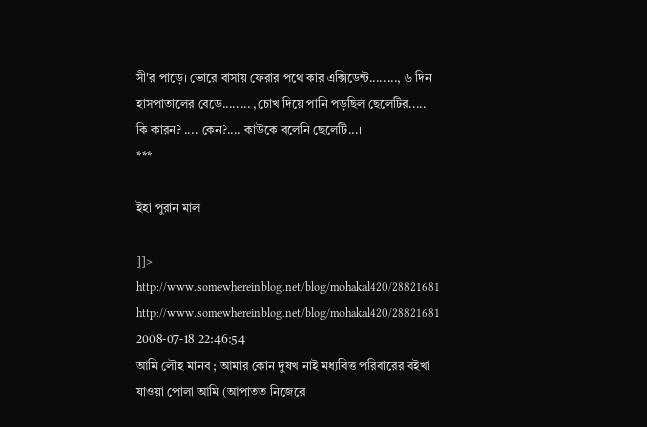সী'র পাড়ে। ভোরে বাসায় ফেরার পথে কার এক্সিডেন্ট........, ৬ দিন হাসপাতালের বেডে........ ,চোখ দিয়ে পানি পড়ছিল ছেলেটির..... কি কারন? .... কেন?.... কাউকে বলেনি ছেলেটি...।
***

ইহা পুরান মাল

]]>
http://www.somewhereinblog.net/blog/mohakal420/28821681 http://www.somewhereinblog.net/blog/mohakal420/28821681 2008-07-18 22:46:54
আমি লৌহ মানব ; আমার কোন দুষখ নাই মধ্যবিত্ত পরিবারের বইখা যাওয়া পোলা আমি (আপাতত নিজেরে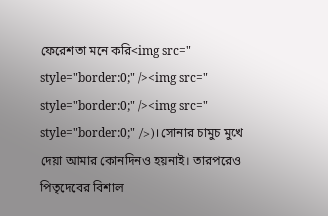ফেরেশতা মনে করি<img src=" style="border:0;" /><img src=" style="border:0;" /><img src=" style="border:0;" />)। সোনার চামুচ মুখে দেয়া আমার কোনদিনও হয়নাই। তারপরেও পিতৃদেবের বিশাল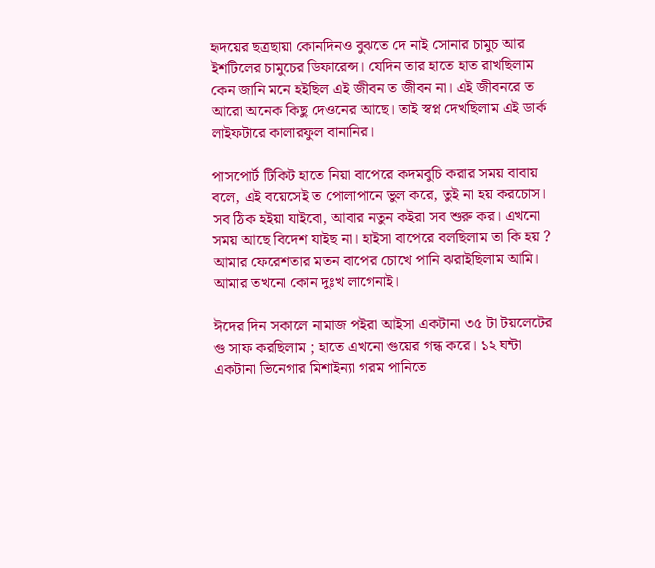হৃদয়ের ছত্রছায়া কোনদিনও বুঝতে দে নাই সোনার চামুচ আর ইশটিলের চামুচের ডিফারেন্স। যেদিন তার হাতে হাত রাখছিলাম কেন জানি মনে হইছিল এই জীবন ত জীবন না। এই জীবনরে ত আরো অনেক কিছু দেওনের আছে। তাই স্বপ্ন দেখছিলাম এই ডার্ক লাইফটারে কালারফুল বানানির।

পাসপোর্ট টিকিট হাতে নিয়া বাপেরে কদমবুচি করার সময় বাবায় বলে, এই বয়েসেই ত পোলাপানে ভুল করে, তুই না হয় করচোস। সব ঠিক হইয়া যাইবো, আবার নতুন কইরা সব শুরু কর। এখনো সময় আছে বিদেশ যাইছ না। হাইসা বাপেরে বলছিলাম তা কি হয় ? আমার ফেরেশতার মতন বাপের চোখে পানি ঝরাইছিলাম আমি। আমার তখনো কোন দুঃখ লাগেনাই।

ঈদের দিন সকালে নামাজ পইরা আইসা একটানা ৩৫ টা টয়লেটের গু সাফ করছিলাম ; হাতে এখনো গুয়ের গন্ধ করে। ১২ ঘন্টা একটানা ভিনেগার মিশাইন্যা গরম পানিতে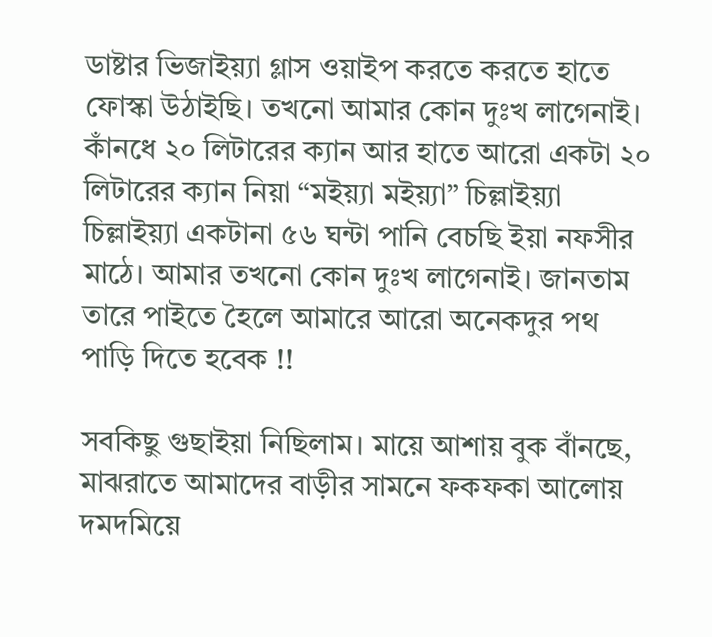ডাষ্টার ভিজাইয়্যা গ্লাস ওয়াইপ করতে করতে হাতে ফোস্কা উঠাইছি। তখনো আমার কোন দুঃখ লাগেনাই। কাঁনধে ২০ লিটারের ক্যান আর হাতে আরো একটা ২০ লিটারের ক্যান নিয়া “মইয়্যা মইয়্যা” চিল্লাইয়্যা চিল্লাইয়্যা একটানা ৫৬ ঘন্টা পানি বেচছি ইয়া নফসীর মাঠে। আমার তখনো কোন দুঃখ লাগেনাই। জানতাম তারে পাইতে হৈলে আমারে আরো অনেকদুর পথ পাড়ি দিতে হবেক !!

সবকিছু গুছাইয়া নিছিলাম। মায়ে আশায় বুক বাঁনছে, মাঝরাতে আমাদের বাড়ীর সামনে ফকফকা আলোয় দমদমিয়ে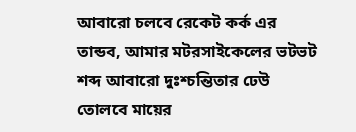আবারো চলবে রেকেট কর্ক এর তান্ডব, আমার মটরসাইকেলের ভটভট শব্দ আবারো দুঃশ্চন্তিতার ঢেউ তোলবে মায়ের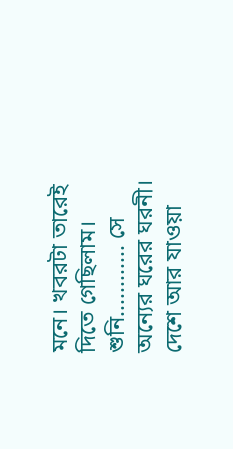মনে। খবরটা তারেই দিতে গেছিলাম। শুনি............ সে অন্যের ঘরের ঘরনী।
দেশে আর যাওয়া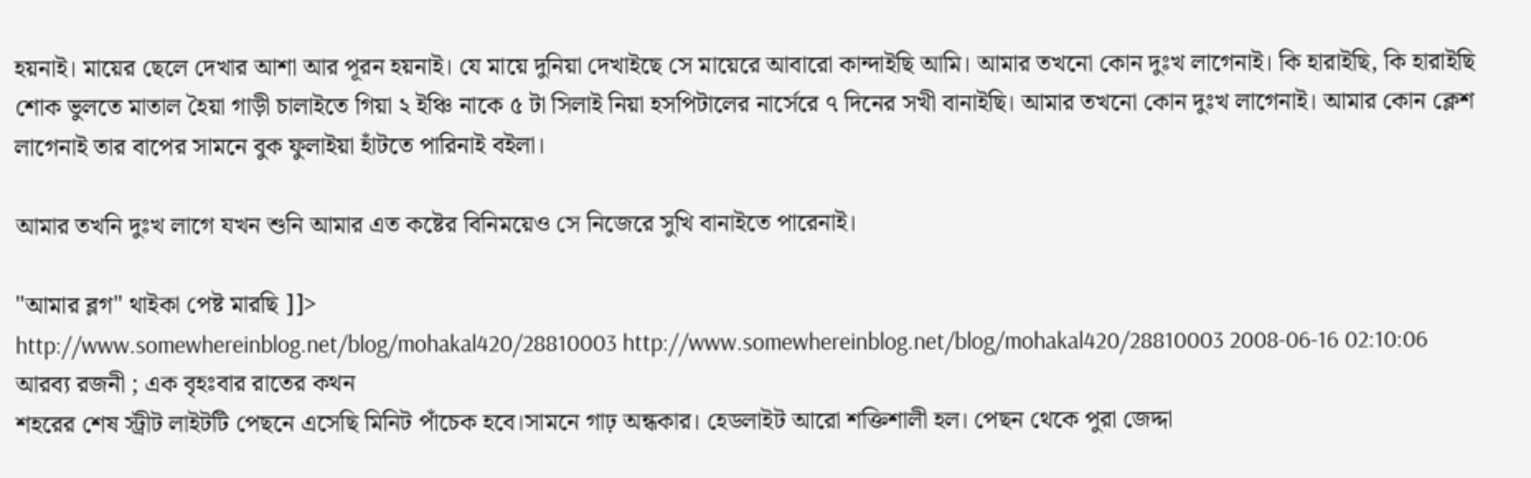হয়নাই। মায়ের ছেলে দেখার আশা আর পূরন হয়নাই। যে মায়ে দুনিয়া দেখাইছে সে মায়েরে আবারো কান্দাইছি আমি। আমার তখনো কোন দুঃখ লাগেনাই। কি হারাইছি, কি হারাইছি শোক ভুলতে মাতাল হৈয়া গাড়ী চালাইতে গিয়া ২ ইঞ্চি নাকে ৫ টা সিলাই নিয়া হসপিটালের নার্সেরে ৭ দিনের সখী বানাইছি। আমার তখনো কোন দুঃখ লাগেনাই। আমার কোন ক্লেশ লাগেনাই তার বাপের সামনে বুক ফুলাইয়া হাঁটতে পারিনাই বইলা।

আমার তখনি দুঃখ লাগে যখন শুনি আমার এত কষ্টের বিনিময়েও সে নিজেরে সুখি বানাইতে পারেনাই।

"আমার ব্লগ" থাইকা পেষ্ট মারছি ]]>
http://www.somewhereinblog.net/blog/mohakal420/28810003 http://www.somewhereinblog.net/blog/mohakal420/28810003 2008-06-16 02:10:06
আরব্য রজনী ; এক বৃহঃবার রাতের কথন
শহরের শেষ স্ট্রীট লাইটটি পেছনে এসেছি মিনিট পাঁচেক হবে।সামনে গাঢ় অন্ধকার। হেডলাইট আরো শক্তিশালী হল। পেছন থেকে পুরা জেদ্দা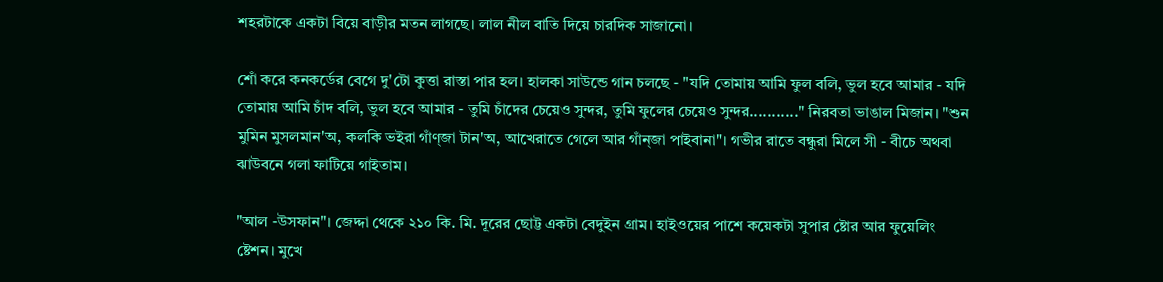শহরটাকে একটা বিয়ে বাড়ীর মতন লাগছে। লাল নীল বাতি দিয়ে চারদিক সাজানো।

শোঁ করে কনকর্ডের বেগে দু'টো কুত্তা রাস্তা পার হল। হালকা সাউন্ডে গান চলছে - "যদি তোমায় আমি ফুল বলি, ভুল হবে আমার - যদি তোমায় আমি চাঁদ বলি, ভুল হবে আমার - তুমি চাঁদের চেয়েও সুন্দর, তুমি ফুলের চেয়েও সুন্দর..........." নিরবতা ভাঙাল মিজান। "শুন মুমিন মুসলমান'অ, কলকি ভইরা গাঁণ্জা টান'অ, আখেরাতে গেলে আর গাঁন্জা পাইবানা"। গভীর রাতে বন্ধুরা মিলে সী - বীচে অথবা ঝাউবনে গলা ফাটিয়ে গাইতাম।

"আল -উসফান"। জেদ্দা থেকে ২১০ কি. মি. দূরের ছোট্ট একটা বেদুইন গ্রাম। হাইওয়ের পাশে কয়েকটা সুপার ষ্টোর আর ফুয়েলিং ষ্টেশন। মুখে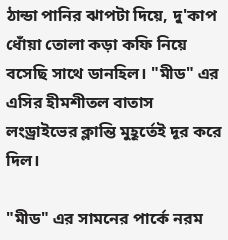ঠান্ডা পানির ঝাপটা দিয়ে, দু'কাপ ধোঁয়া তোলা কড়া কফি নিয়ে বসেছি সাথে ডানহিল। "মীড" এর এসির হীমশীতল বাতাস লংড্রাইভের ক্লান্তি মুহূর্তেই দূর করে দিল।

"মীড" এর সামনের পার্কে নরম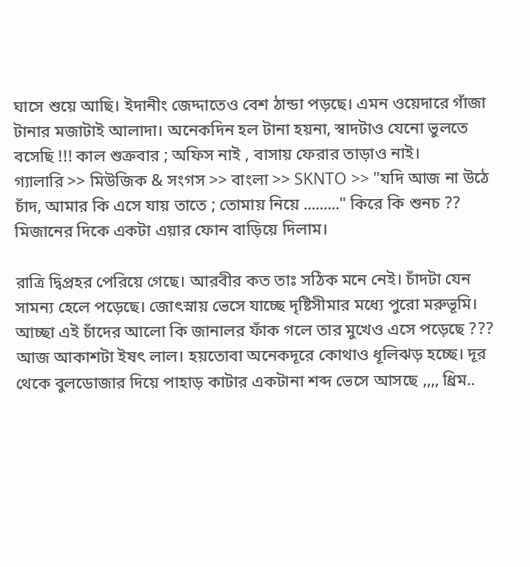ঘাসে শুয়ে আছি। ইদানীং জেদ্দাতেও বেশ ঠান্ডা পড়ছে। এমন ওয়েদারে গাঁজা টানার মজাটাই আলাদা। অনেকদিন হল টানা হয়না, স্বাদটাও যেনো ভুলতে বসেছি !!! কাল শুক্রবার ; অফিস নাই , বাসায় ফেরার তাড়াও নাই।
গ্যালারি >> মিউজিক & সংগস >> বাংলা >> SKNTO >> "যদি আজ না উঠে চাঁদ, আমার কি এসে যায় তাতে ; তোমায় নিয়ে ........." কিরে কি শুনচ ?? মিজানের দিকে একটা এয়ার ফোন বাড়িয়ে দিলাম।

রাত্রি দ্বিপ্রহর পেরিয়ে গেছে। আরবীর কত তাঃ সঠিক মনে নেই। চাঁদটা যেন সামন্য হেলে পড়েছে। জোৎস্নায় ভেসে যাচ্ছে দৃষ্টিসীমার মধ্যে পুরো মরুভূমি। আচ্ছা এই চাঁদের আলো কি জানালর ফাঁক গলে তার মুখেও এসে পড়েছে ??? আজ আকাশটা ইষৎ লাল। হয়তোবা অনেকদূরে কোথাও ধূলিঝড় হচ্ছে। দূর থেকে বুলডোজার দিয়ে পাহাড় কাটার একটানা শব্দ ভেসে আসছে ,,,, ধ্রিম..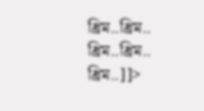ধ্রিম..ধ্রিম.. ধ্রিম..ধ্রিম.. ধ্রিম..]]>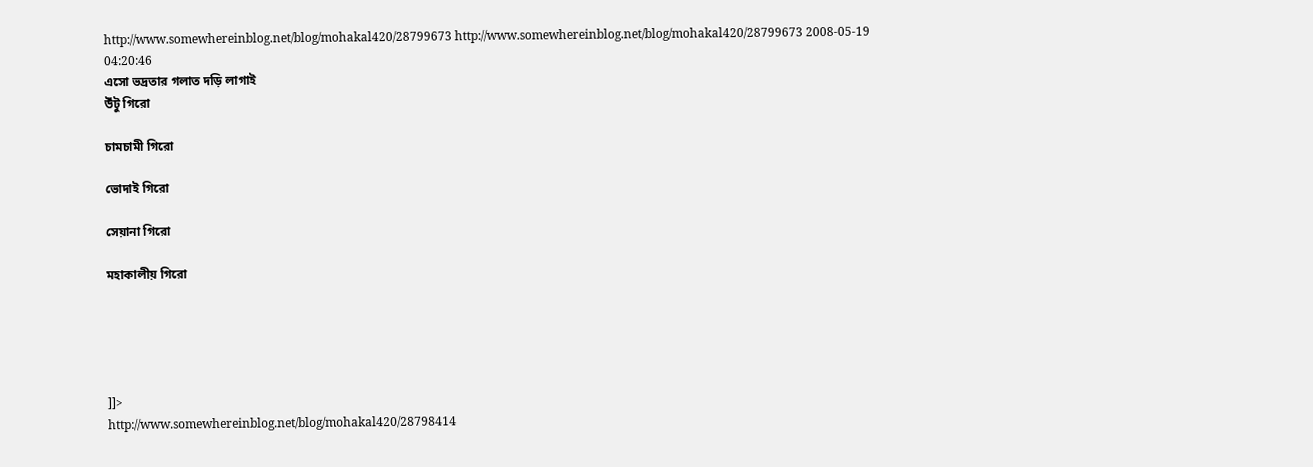http://www.somewhereinblog.net/blog/mohakal420/28799673 http://www.somewhereinblog.net/blog/mohakal420/28799673 2008-05-19 04:20:46
এসো ভদ্রতার গলাত দড়ি লাগাই
উঁটু গিরো

চামচামী গিরো

ভোদাই গিরো

সেয়ানা গিরো

মহাকালীয় গিরো





]]>
http://www.somewhereinblog.net/blog/mohakal420/28798414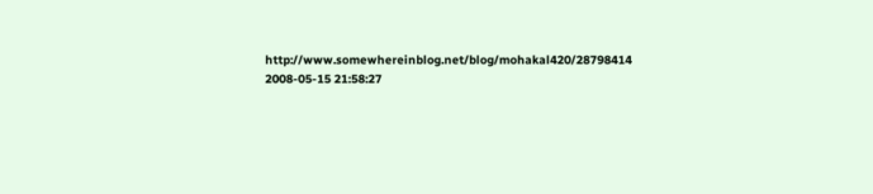http://www.somewhereinblog.net/blog/mohakal420/28798414 2008-05-15 21:58:27